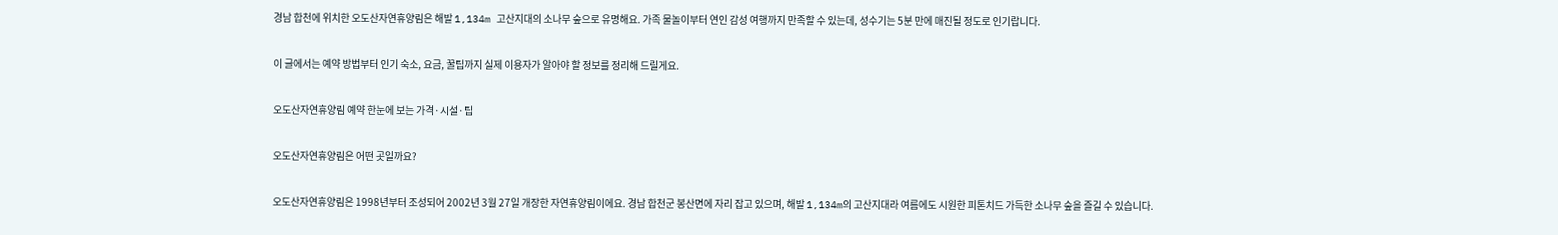경남 합천에 위치한 오도산자연휴양림은 해발 1,134m 고산지대의 소나무 숲으로 유명해요. 가족 물놀이부터 연인 감성 여행까지 만족할 수 있는데, 성수기는 5분 만에 매진될 정도로 인기랍니다.

이 글에서는 예약 방법부터 인기 숙소, 요금, 꿀팁까지 실제 이용자가 알아야 할 정보를 정리해 드릴게요.

오도산자연휴양림 예약 한눈에 보는 가격·시설·팁

오도산자연휴양림은 어떤 곳일까요?

오도산자연휴양림은 1998년부터 조성되어 2002년 3월 27일 개장한 자연휴양림이에요. 경남 합천군 봉산면에 자리 잡고 있으며, 해발 1,134m의 고산지대라 여름에도 시원한 피톤치드 가득한 소나무 숲을 즐길 수 있습니다.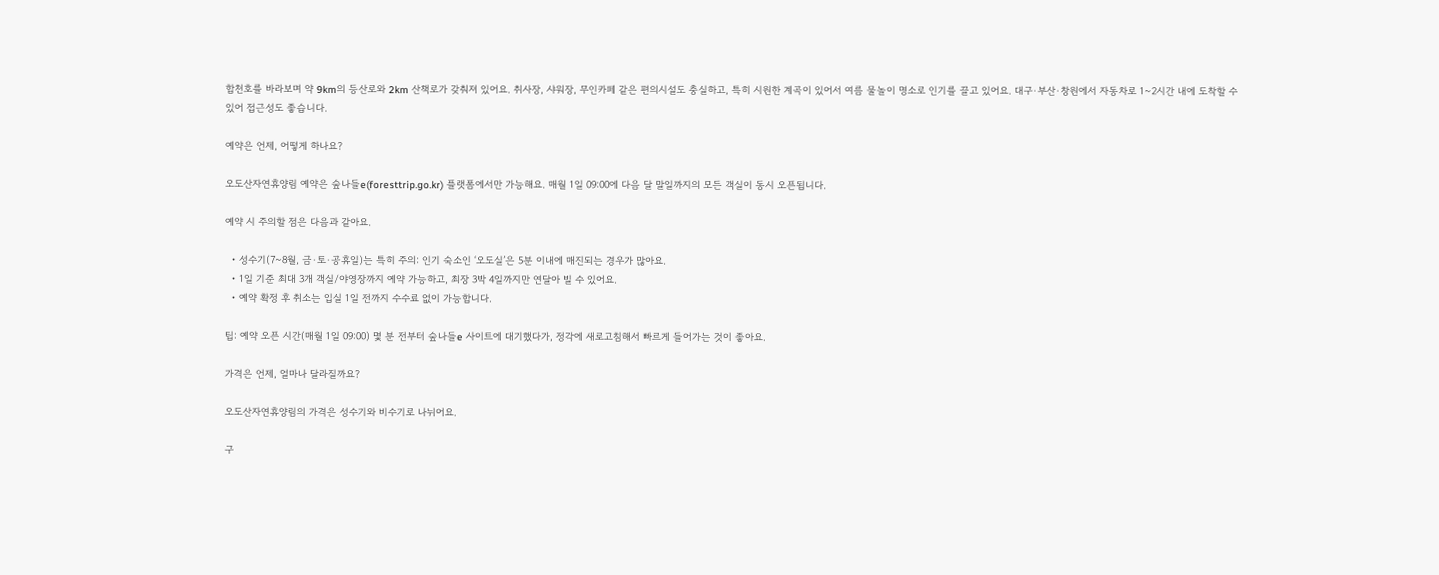합천호를 바라보며 약 9km의 등산로와 2km 산책로가 갖춰져 있어요. 취사장, 샤워장, 무인카페 같은 편의시설도 충실하고, 특히 시원한 계곡이 있어서 여름 물놀이 명소로 인기를 끌고 있어요. 대구·부산·창원에서 자동차로 1~2시간 내에 도착할 수 있어 접근성도 좋습니다.

예약은 언제, 어떻게 하나요?

오도산자연휴양림 예약은 숲나들e(foresttrip.go.kr) 플랫폼에서만 가능해요. 매월 1일 09:00에 다음 달 말일까지의 모든 객실이 동시 오픈됩니다.

예약 시 주의할 점은 다음과 같아요.

  • 성수기(7~8월, 금·토·공휴일)는 특히 주의: 인기 숙소인 ‘오도실’은 5분 이내에 매진되는 경우가 많아요.
  • 1일 기준 최대 3개 객실/야영장까지 예약 가능하고, 최장 3박 4일까지만 연달아 빌 수 있어요.
  • 예약 확정 후 취소는 입실 1일 전까지 수수료 없이 가능합니다.

팁: 예약 오픈 시간(매월 1일 09:00) 몇 분 전부터 숲나들e 사이트에 대기했다가, 정각에 새로고침해서 빠르게 들어가는 것이 좋아요.

가격은 언제, 얼마나 달라질까요?

오도산자연휴양림의 가격은 성수기와 비수기로 나뉘어요.

구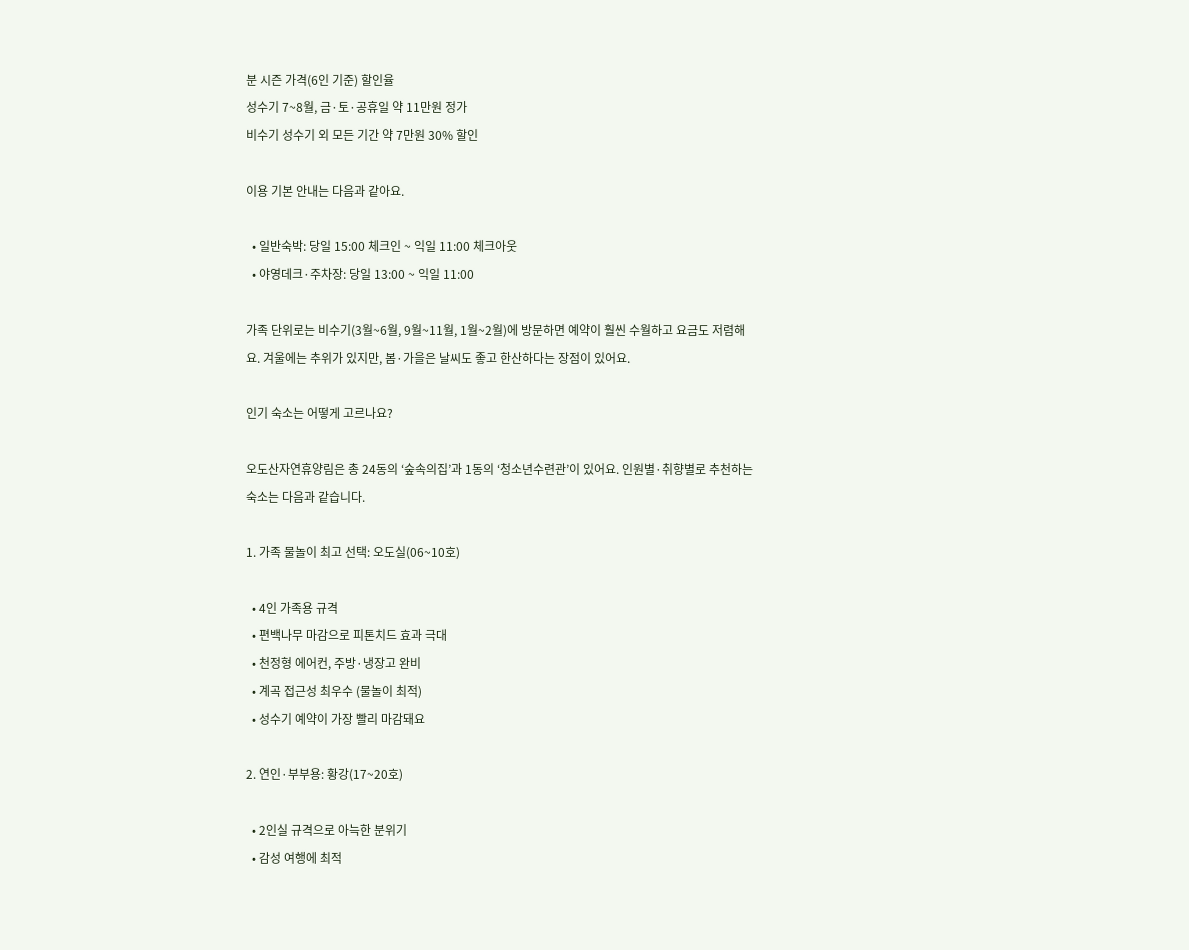분 시즌 가격(6인 기준) 할인율
성수기 7~8월, 금·토·공휴일 약 11만원 정가
비수기 성수기 외 모든 기간 약 7만원 30% 할인

이용 기본 안내는 다음과 같아요.

  • 일반숙박: 당일 15:00 체크인 ~ 익일 11:00 체크아웃
  • 야영데크·주차장: 당일 13:00 ~ 익일 11:00

가족 단위로는 비수기(3월~6월, 9월~11월, 1월~2월)에 방문하면 예약이 훨씬 수월하고 요금도 저렴해요. 겨울에는 추위가 있지만, 봄·가을은 날씨도 좋고 한산하다는 장점이 있어요.

인기 숙소는 어떻게 고르나요?

오도산자연휴양림은 총 24동의 ‘숲속의집’과 1동의 ‘청소년수련관’이 있어요. 인원별·취향별로 추천하는 숙소는 다음과 같습니다.

1. 가족 물놀이 최고 선택: 오도실(06~10호)

  • 4인 가족용 규격
  • 편백나무 마감으로 피톤치드 효과 극대
  • 천정형 에어컨, 주방·냉장고 완비
  • 계곡 접근성 최우수 (물놀이 최적)
  • 성수기 예약이 가장 빨리 마감돼요

2. 연인·부부용: 황강(17~20호)

  • 2인실 규격으로 아늑한 분위기
  • 감성 여행에 최적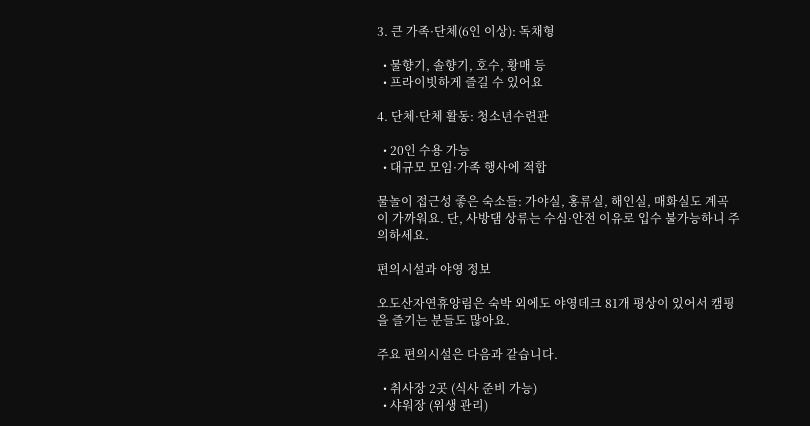3. 큰 가족·단체(6인 이상): 독채형

  • 물향기, 솔향기, 호수, 황매 등
  • 프라이빗하게 즐길 수 있어요

4. 단체·단체 활동: 청소년수련관

  • 20인 수용 가능
  • 대규모 모임·가족 행사에 적합

물놀이 접근성 좋은 숙소들: 가야실, 홍류실, 해인실, 매화실도 계곡이 가까워요. 단, 사방댐 상류는 수심·안전 이유로 입수 불가능하니 주의하세요.

편의시설과 야영 정보

오도산자연휴양림은 숙박 외에도 야영데크 81개 평상이 있어서 캠핑을 즐기는 분들도 많아요.

주요 편의시설은 다음과 같습니다.

  • 취사장 2곳 (식사 준비 가능)
  • 샤워장 (위생 관리)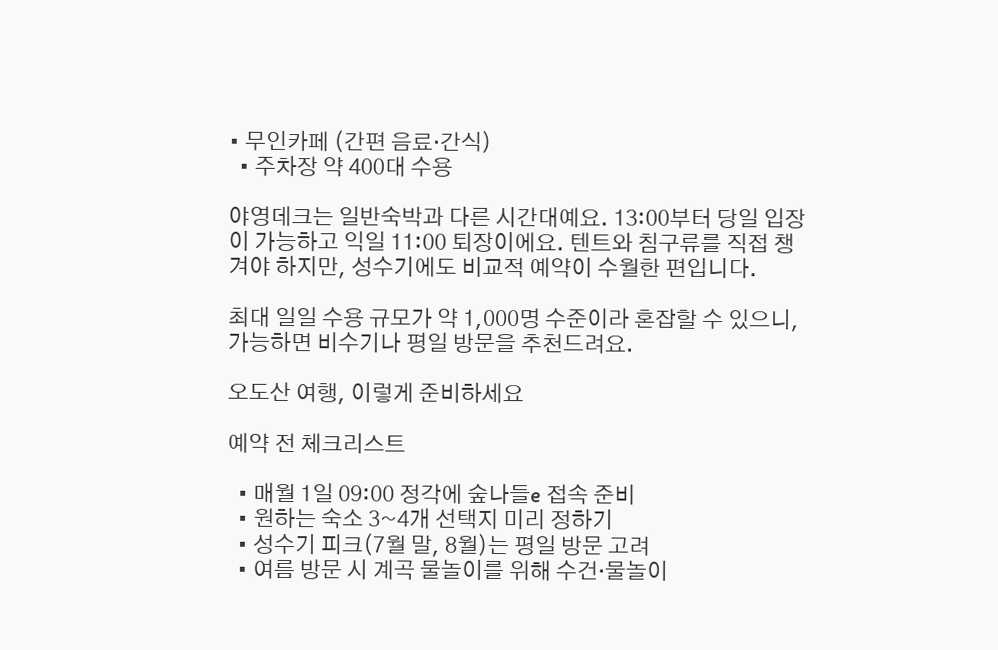• 무인카페 (간편 음료·간식)
  • 주차장 약 400대 수용

야영데크는 일반숙박과 다른 시간대예요. 13:00부터 당일 입장이 가능하고 익일 11:00 퇴장이에요. 텐트와 침구류를 직접 챙겨야 하지만, 성수기에도 비교적 예약이 수월한 편입니다.

최대 일일 수용 규모가 약 1,000명 수준이라 혼잡할 수 있으니, 가능하면 비수기나 평일 방문을 추천드려요.

오도산 여행, 이렇게 준비하세요

예약 전 체크리스트

  • 매월 1일 09:00 정각에 숲나들e 접속 준비
  • 원하는 숙소 3~4개 선택지 미리 정하기
  • 성수기 피크(7월 말, 8월)는 평일 방문 고려
  • 여름 방문 시 계곡 물놀이를 위해 수건·물놀이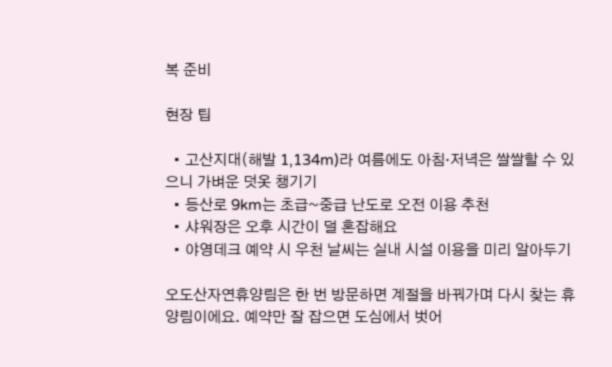복 준비

현장 팁

  • 고산지대(해발 1,134m)라 여름에도 아침·저녁은 쌀쌀할 수 있으니 가벼운 덧옷 챙기기
  • 등산로 9km는 초급~중급 난도로 오전 이용 추천
  • 샤워장은 오후 시간이 덜 혼잡해요
  • 야영데크 예약 시 우천 날씨는 실내 시설 이용을 미리 알아두기

오도산자연휴양림은 한 번 방문하면 계절을 바꿔가며 다시 찾는 휴양림이에요. 예약만 잘 잡으면 도심에서 벗어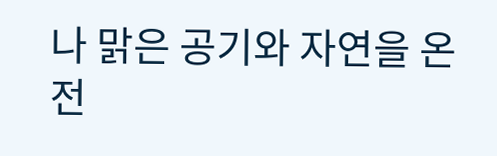나 맑은 공기와 자연을 온전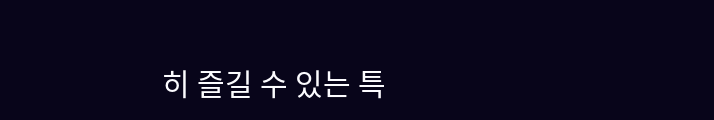히 즐길 수 있는 특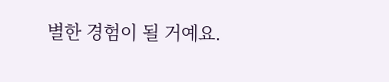별한 경험이 될 거예요.